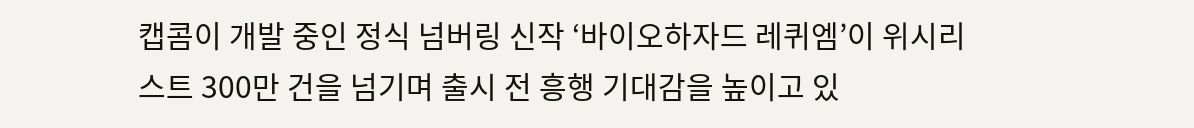캡콤이 개발 중인 정식 넘버링 신작 ‘바이오하자드 레퀴엠’이 위시리스트 300만 건을 넘기며 출시 전 흥행 기대감을 높이고 있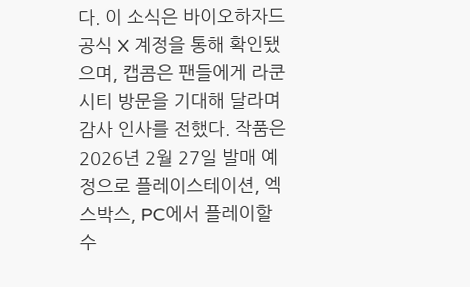다. 이 소식은 바이오하자드 공식 X 계정을 통해 확인됐으며, 캡콤은 팬들에게 라쿤 시티 방문을 기대해 달라며 감사 인사를 전했다. 작품은 2026년 2월 27일 발매 예정으로 플레이스테이션, 엑스박스, PC에서 플레이할 수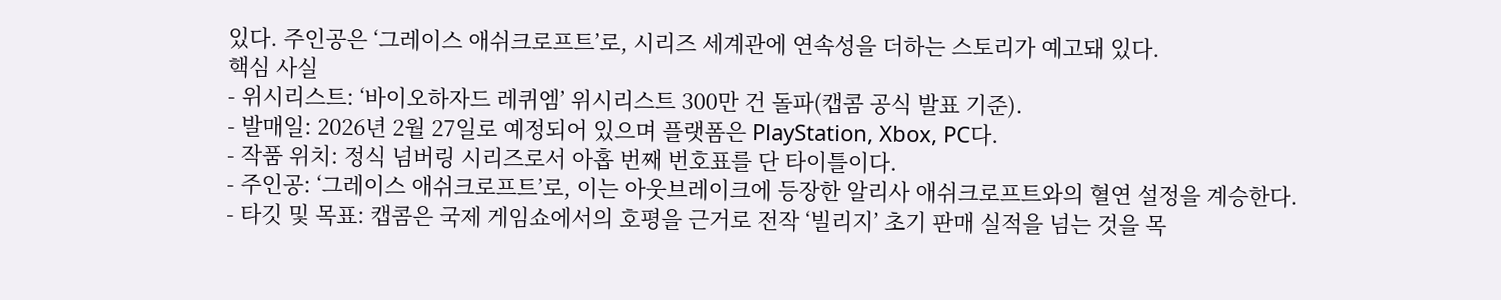있다. 주인공은 ‘그레이스 애쉬크로프트’로, 시리즈 세계관에 연속성을 더하는 스토리가 예고돼 있다.
핵심 사실
- 위시리스트: ‘바이오하자드 레퀴엠’ 위시리스트 300만 건 돌파(캡콤 공식 발표 기준).
- 발매일: 2026년 2월 27일로 예정되어 있으며 플랫폼은 PlayStation, Xbox, PC다.
- 작품 위치: 정식 넘버링 시리즈로서 아홉 번째 번호표를 단 타이틀이다.
- 주인공: ‘그레이스 애쉬크로프트’로, 이는 아웃브레이크에 등장한 알리사 애쉬크로프트와의 혈연 설정을 계승한다.
- 타깃 및 목표: 캡콤은 국제 게임쇼에서의 호평을 근거로 전작 ‘빌리지’ 초기 판매 실적을 넘는 것을 목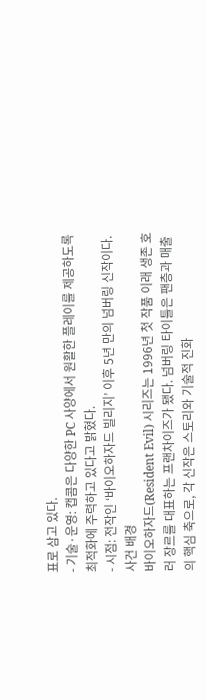표로 삼고 있다.
- 기술·운영: 캡콤은 다양한 PC 사양에서 원활한 플레이를 제공하도록 최적화에 주력하고 있다고 밝혔다.
- 시점: 전작인 ‘바이오하자드 빌리지’ 이후 5년 만의 넘버링 신작이다.
사건 배경
바이오하자드(Resident Evil) 시리즈는 1996년 첫 작품 이래 생존 호러 장르를 대표하는 프랜차이즈가 됐다. 넘버링 타이틀은 팬층과 매출의 핵심 축으로, 각 신작은 스토리와 기술적 진화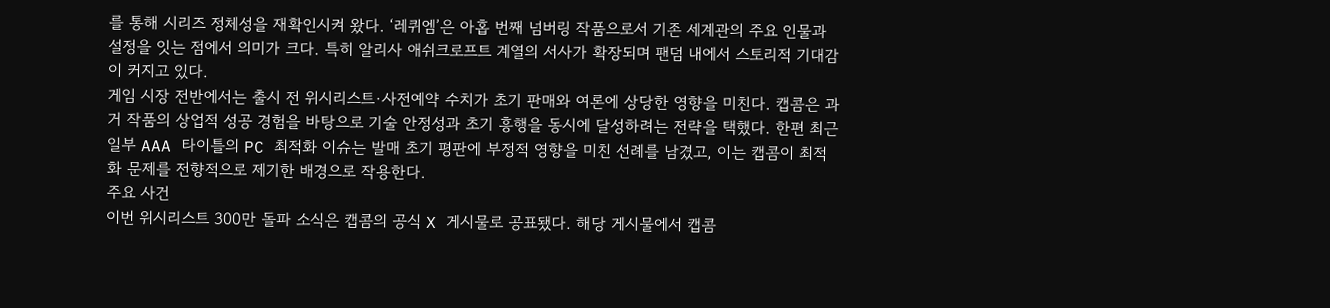를 통해 시리즈 정체성을 재확인시켜 왔다. ‘레퀴엠’은 아홉 번째 넘버링 작품으로서 기존 세계관의 주요 인물과 설정을 잇는 점에서 의미가 크다. 특히 알리사 애쉬크로프트 계열의 서사가 확장되며 팬덤 내에서 스토리적 기대감이 커지고 있다.
게임 시장 전반에서는 출시 전 위시리스트·사전예약 수치가 초기 판매와 여론에 상당한 영향을 미친다. 캡콤은 과거 작품의 상업적 성공 경험을 바탕으로 기술 안정성과 초기 흥행을 동시에 달성하려는 전략을 택했다. 한편 최근 일부 AAA 타이틀의 PC 최적화 이슈는 발매 초기 평판에 부정적 영향을 미친 선례를 남겼고, 이는 캡콤이 최적화 문제를 전향적으로 제기한 배경으로 작용한다.
주요 사건
이번 위시리스트 300만 돌파 소식은 캡콤의 공식 X 게시물로 공표됐다. 해당 게시물에서 캡콤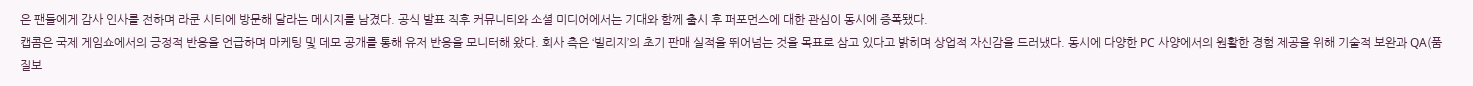은 팬들에게 감사 인사를 전하며 라쿤 시티에 방문해 달라는 메시지를 남겼다. 공식 발표 직후 커뮤니티와 소셜 미디어에서는 기대와 함께 출시 후 퍼포먼스에 대한 관심이 동시에 증폭됐다.
캡콤은 국제 게임쇼에서의 긍정적 반응을 언급하며 마케팅 및 데모 공개를 통해 유저 반응을 모니터해 왔다. 회사 측은 ‘빌리지’의 초기 판매 실적을 뛰어넘는 것을 목표로 삼고 있다고 밝히며 상업적 자신감을 드러냈다. 동시에 다양한 PC 사양에서의 원활한 경험 제공을 위해 기술적 보완과 QA(품질보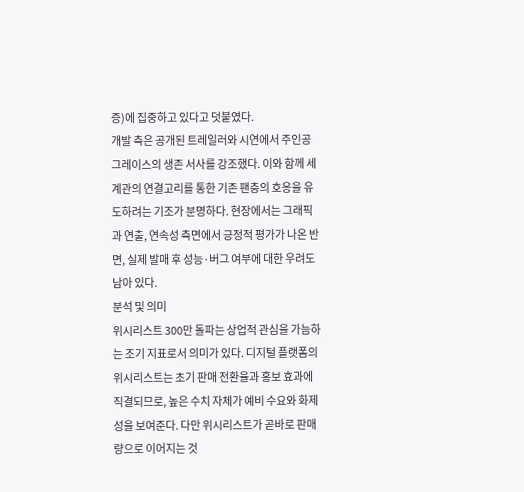증)에 집중하고 있다고 덧붙였다.
개발 측은 공개된 트레일러와 시연에서 주인공 그레이스의 생존 서사를 강조했다. 이와 함께 세계관의 연결고리를 통한 기존 팬층의 호응을 유도하려는 기조가 분명하다. 현장에서는 그래픽과 연출, 연속성 측면에서 긍정적 평가가 나온 반면, 실제 발매 후 성능·버그 여부에 대한 우려도 남아 있다.
분석 및 의미
위시리스트 300만 돌파는 상업적 관심을 가늠하는 조기 지표로서 의미가 있다. 디지털 플랫폼의 위시리스트는 초기 판매 전환율과 홍보 효과에 직결되므로, 높은 수치 자체가 예비 수요와 화제성을 보여준다. 다만 위시리스트가 곧바로 판매량으로 이어지는 것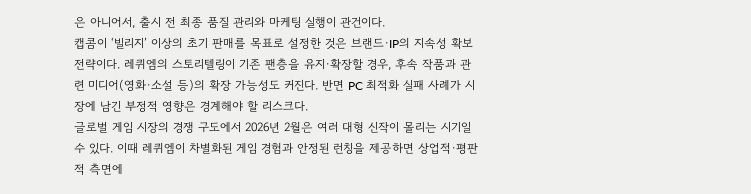은 아니어서, 출시 전 최종 품질 관리와 마케팅 실행이 관건이다.
캡콤이 ‘빌리지’ 이상의 초기 판매를 목표로 설정한 것은 브랜드·IP의 지속성 확보 전략이다. 레퀴엠의 스토리텔링이 기존 팬층을 유지·확장할 경우, 후속 작품과 관련 미디어(영화·소설 등)의 확장 가능성도 커진다. 반면 PC 최적화 실패 사례가 시장에 남긴 부정적 영향은 경계해야 할 리스크다.
글로벌 게임 시장의 경쟁 구도에서 2026년 2월은 여러 대형 신작이 몰리는 시기일 수 있다. 이때 레퀴엠이 차별화된 게임 경험과 안정된 런칭을 제공하면 상업적·평판적 측면에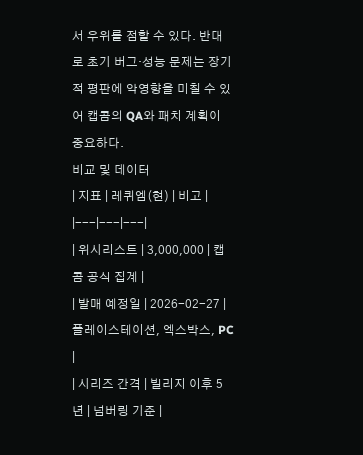서 우위를 점할 수 있다. 반대로 초기 버그·성능 문제는 장기적 평판에 악영향을 미칠 수 있어 캡콤의 QA와 패치 계획이 중요하다.
비교 및 데이터
| 지표 | 레퀴엠(현) | 비고 |
|---|---|---|
| 위시리스트 | 3,000,000 | 캡콤 공식 집계 |
| 발매 예정일 | 2026-02-27 | 플레이스테이션, 엑스박스, PC |
| 시리즈 간격 | 빌리지 이후 5년 | 넘버링 기준 |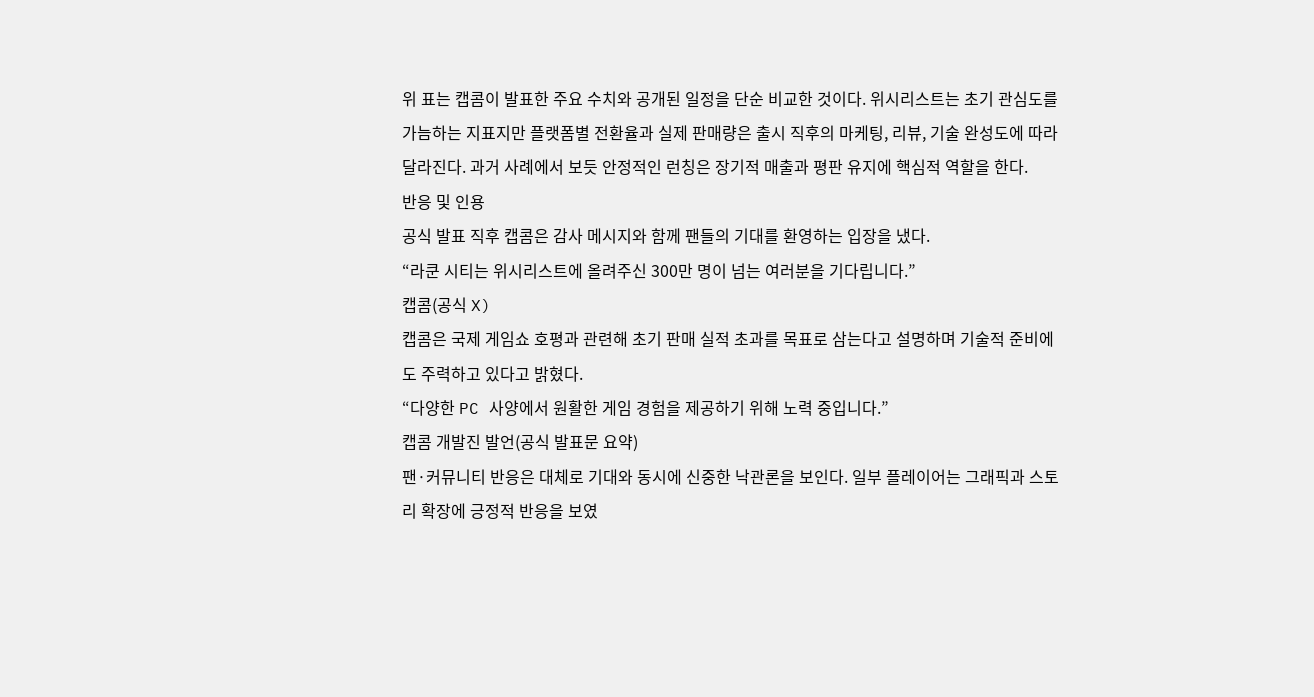위 표는 캡콤이 발표한 주요 수치와 공개된 일정을 단순 비교한 것이다. 위시리스트는 초기 관심도를 가늠하는 지표지만 플랫폼별 전환율과 실제 판매량은 출시 직후의 마케팅, 리뷰, 기술 완성도에 따라 달라진다. 과거 사례에서 보듯 안정적인 런칭은 장기적 매출과 평판 유지에 핵심적 역할을 한다.
반응 및 인용
공식 발표 직후 캡콤은 감사 메시지와 함께 팬들의 기대를 환영하는 입장을 냈다.
“라쿤 시티는 위시리스트에 올려주신 300만 명이 넘는 여러분을 기다립니다.”
캡콤(공식 X)
캡콤은 국제 게임쇼 호평과 관련해 초기 판매 실적 초과를 목표로 삼는다고 설명하며 기술적 준비에도 주력하고 있다고 밝혔다.
“다양한 PC 사양에서 원활한 게임 경험을 제공하기 위해 노력 중입니다.”
캡콤 개발진 발언(공식 발표문 요약)
팬·커뮤니티 반응은 대체로 기대와 동시에 신중한 낙관론을 보인다. 일부 플레이어는 그래픽과 스토리 확장에 긍정적 반응을 보였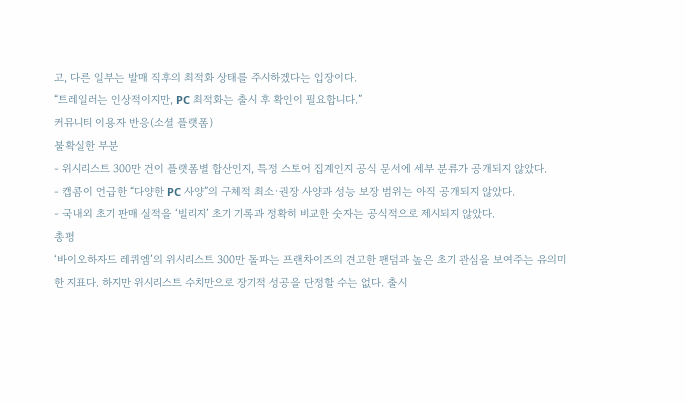고, 다른 일부는 발매 직후의 최적화 상태를 주시하겠다는 입장이다.
“트레일러는 인상적이지만, PC 최적화는 출시 후 확인이 필요합니다.”
커뮤니티 이용자 반응(소셜 플랫폼)
불확실한 부분
- 위시리스트 300만 건이 플랫폼별 합산인지, 특정 스토어 집계인지 공식 문서에 세부 분류가 공개되지 않았다.
- 캡콤이 언급한 “다양한 PC 사양”의 구체적 최소·권장 사양과 성능 보장 범위는 아직 공개되지 않았다.
- 국내외 초기 판매 실적을 ‘빌리지’ 초기 기록과 정확히 비교한 숫자는 공식적으로 제시되지 않았다.
총평
‘바이오하자드 레퀴엠’의 위시리스트 300만 돌파는 프랜차이즈의 견고한 팬덤과 높은 초기 관심을 보여주는 유의미한 지표다. 하지만 위시리스트 수치만으로 장기적 성공을 단정할 수는 없다. 출시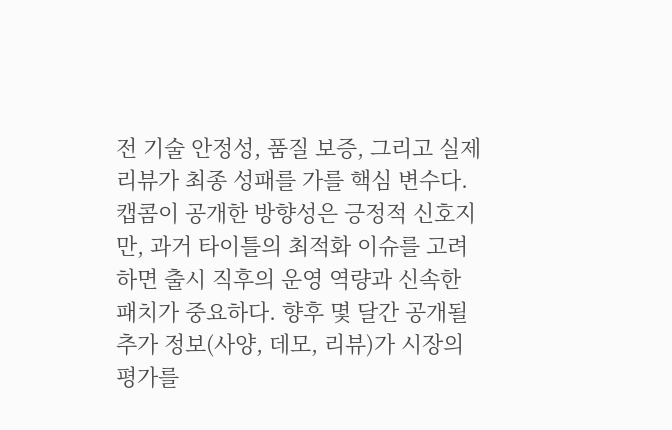전 기술 안정성, 품질 보증, 그리고 실제 리뷰가 최종 성패를 가를 핵심 변수다.
캡콤이 공개한 방향성은 긍정적 신호지만, 과거 타이틀의 최적화 이슈를 고려하면 출시 직후의 운영 역량과 신속한 패치가 중요하다. 향후 몇 달간 공개될 추가 정보(사양, 데모, 리뷰)가 시장의 평가를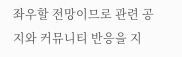좌우할 전망이므로 관련 공지와 커뮤니티 반응을 지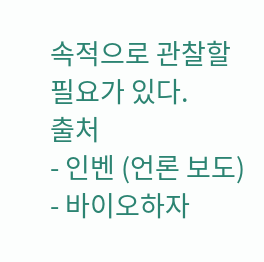속적으로 관찰할 필요가 있다.
출처
- 인벤 (언론 보도)
- 바이오하자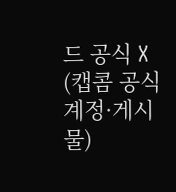드 공식 X (캡콤 공식 계정·게시물)